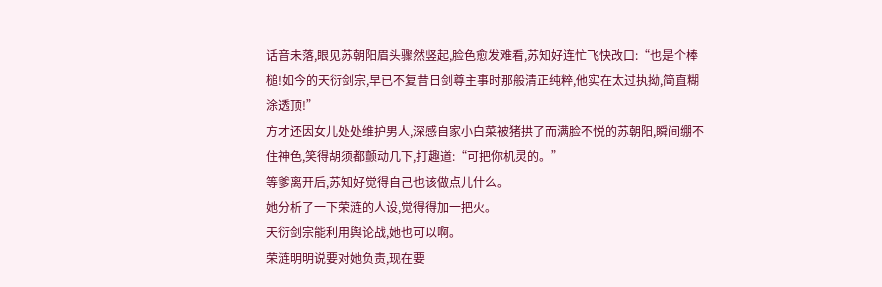话音未落,眼见苏朝阳眉头骤然竖起,脸色愈发难看,苏知好连忙飞快改口:“也是个棒槌!如今的天衍剑宗,早已不复昔日剑尊主事时那般清正纯粹,他实在太过执拗,简直糊涂透顶!”
方才还因女儿处处维护男人,深感自家小白菜被猪拱了而满脸不悦的苏朝阳,瞬间绷不住神色,笑得胡须都颤动几下,打趣道:“可把你机灵的。”
等爹离开后,苏知好觉得自己也该做点儿什么。
她分析了一下荣涟的人设,觉得得加一把火。
天衍剑宗能利用舆论战,她也可以啊。
荣涟明明说要对她负责,现在要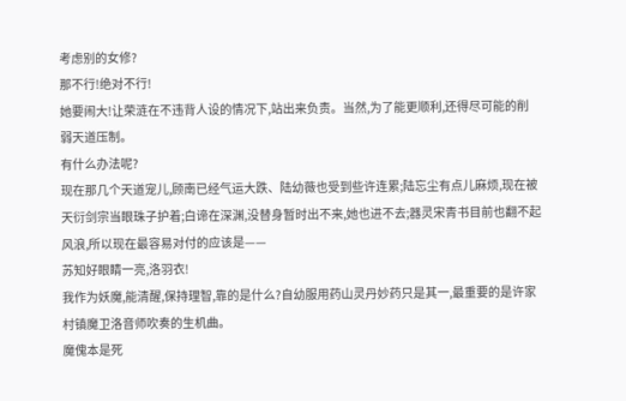考虑别的女修?
那不行!绝对不行!
她要闹大!让荣涟在不违背人设的情况下,站出来负责。当然,为了能更顺利,还得尽可能的削弱天道压制。
有什么办法呢?
现在那几个天道宠儿,顾南已经气运大跌、陆幼薇也受到些许连累;陆忘尘有点儿麻烦,现在被天衍剑宗当眼珠子护着;白谛在深渊,没替身暂时出不来,她也进不去;器灵宋青书目前也翻不起风浪,所以现在最容易对付的应该是——
苏知好眼睛一亮,洛羽衣!
我作为妖魔,能清醒,保持理智,靠的是什么?自幼服用药山灵丹妙药只是其一,最重要的是许家村镇魔卫洛音师吹奏的生机曲。
魔傀本是死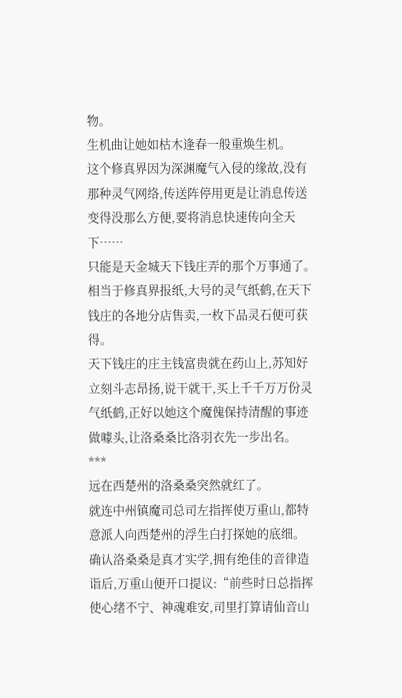物。
生机曲让她如枯木逢春一般重焕生机。
这个修真界因为深渊魔气入侵的缘故,没有那种灵气网络,传送阵停用更是让消息传送变得没那么方便,要将消息快速传向全天下……
只能是天金城天下钱庄弄的那个万事通了。
相当于修真界报纸,大号的灵气纸鹤,在天下钱庄的各地分店售卖,一枚下品灵石便可获得。
天下钱庄的庄主钱富贵就在药山上,苏知好立刻斗志昂扬,说干就干,买上千千万万份灵气纸鹤,正好以她这个魔傀保持清醒的事迹做噱头,让洛桑桑比洛羽衣先一步出名。
***
远在西楚州的洛桑桑突然就红了。
就连中州镇魔司总司左指挥使万重山,都特意派人向西楚州的浮生白打探她的底细。
确认洛桑桑是真才实学,拥有绝佳的音律造诣后,万重山便开口提议:“前些时日总指挥使心绪不宁、神魂难安,司里打算请仙音山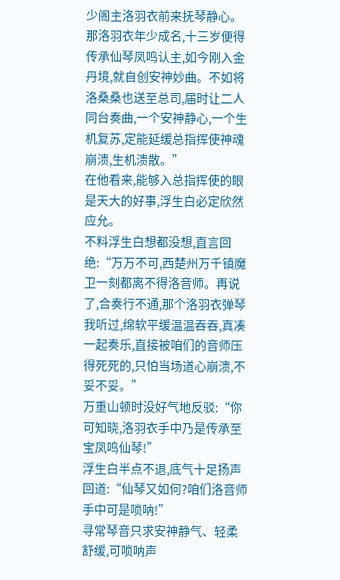少阁主洛羽衣前来抚琴静心。那洛羽衣年少成名,十三岁便得传承仙琴凤鸣认主,如今刚入金丹境,就自创安神妙曲。不如将洛桑桑也送至总司,届时让二人同台奏曲,一个安神静心,一个生机复苏,定能延缓总指挥使神魂崩溃,生机溃散。”
在他看来,能够入总指挥使的眼是天大的好事,浮生白必定欣然应允。
不料浮生白想都没想,直言回绝:“万万不可,西楚州万千镇魔卫一刻都离不得洛音师。再说了,合奏行不通,那个洛羽衣弹琴我听过,绵软平缓温温吞吞,真凑一起奏乐,直接被咱们的音师压得死死的,只怕当场道心崩溃,不妥不妥。”
万重山顿时没好气地反驳:“你可知晓,洛羽衣手中乃是传承至宝凤鸣仙琴!”
浮生白半点不退,底气十足扬声回道:“仙琴又如何?咱们洛音师手中可是唢呐!”
寻常琴音只求安神静气、轻柔舒缓,可唢呐声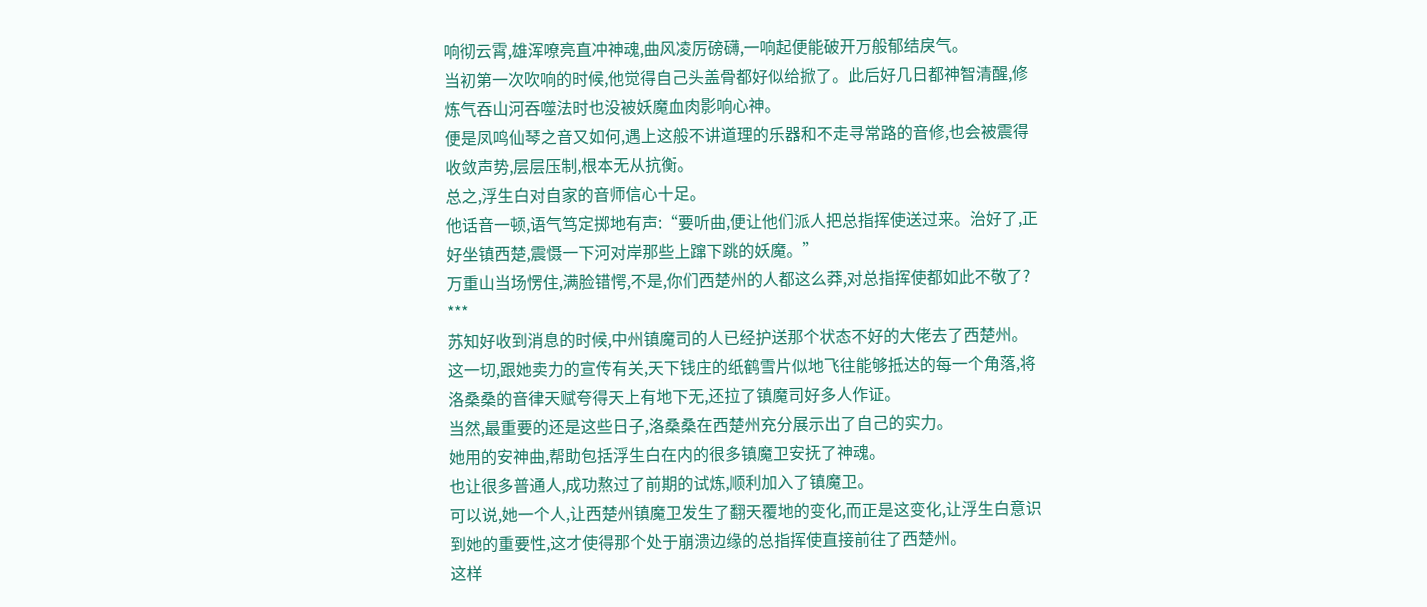响彻云霄,雄浑嘹亮直冲神魂,曲风凌厉磅礴,一响起便能破开万般郁结戾气。
当初第一次吹响的时候,他觉得自己头盖骨都好似给掀了。此后好几日都神智清醒,修炼气吞山河吞噬法时也没被妖魔血肉影响心神。
便是凤鸣仙琴之音又如何,遇上这般不讲道理的乐器和不走寻常路的音修,也会被震得收敛声势,层层压制,根本无从抗衡。
总之,浮生白对自家的音师信心十足。
他话音一顿,语气笃定掷地有声:“要听曲,便让他们派人把总指挥使送过来。治好了,正好坐镇西楚,震慑一下河对岸那些上蹿下跳的妖魔。”
万重山当场愣住,满脸错愕,不是,你们西楚州的人都这么莽,对总指挥使都如此不敬了?
***
苏知好收到消息的时候,中州镇魔司的人已经护送那个状态不好的大佬去了西楚州。
这一切,跟她卖力的宣传有关,天下钱庄的纸鹤雪片似地飞往能够抵达的每一个角落,将洛桑桑的音律天赋夸得天上有地下无,还拉了镇魔司好多人作证。
当然,最重要的还是这些日子,洛桑桑在西楚州充分展示出了自己的实力。
她用的安神曲,帮助包括浮生白在内的很多镇魔卫安抚了神魂。
也让很多普通人,成功熬过了前期的试炼,顺利加入了镇魔卫。
可以说,她一个人,让西楚州镇魔卫发生了翻天覆地的变化,而正是这变化,让浮生白意识到她的重要性,这才使得那个处于崩溃边缘的总指挥使直接前往了西楚州。
这样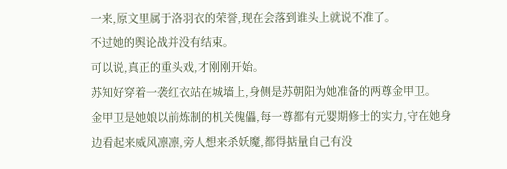一来,原文里属于洛羽衣的荣誉,现在会落到谁头上就说不准了。
不过她的舆论战并没有结束。
可以说,真正的重头戏,才刚刚开始。
苏知好穿着一袭红衣站在城墙上,身侧是苏朝阳为她准备的两尊金甲卫。
金甲卫是她娘以前炼制的机关傀儡,每一尊都有元婴期修士的实力,守在她身边看起来威风凛凛,旁人想来杀妖魔,都得掂量自己有没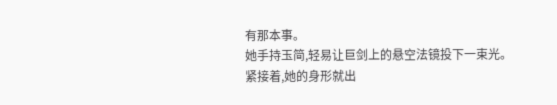有那本事。
她手持玉简,轻易让巨剑上的悬空法镜投下一束光。
紧接着,她的身形就出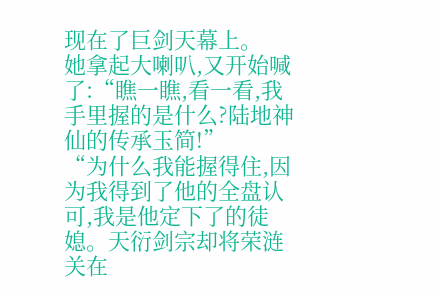现在了巨剑天幕上。
她拿起大喇叭,又开始喊了:“瞧一瞧,看一看,我手里握的是什么?陆地神仙的传承玉简!”
“为什么我能握得住,因为我得到了他的全盘认可,我是他定下了的徒媳。天衍剑宗却将荣涟关在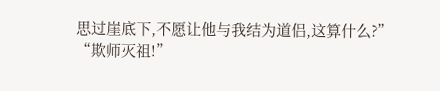思过崖底下,不愿让他与我结为道侣,这算什么?”
“欺师灭祖!”